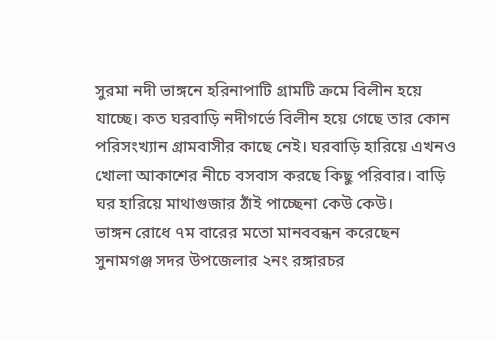সুরমা নদী ভাঙ্গনে হরিনাপাটি গ্রামটি ক্রমে বিলীন হয়ে যাচ্ছে। কত ঘরবাড়ি নদীগর্ভে বিলীন হয়ে গেছে তার কোন পরিসংখ্যান গ্রামবাসীর কাছে নেই। ঘরবাড়ি হারিয়ে এখনও খোলা আকাশের নীচে বসবাস করছে কিছু পরিবার। বাড়ি ঘর হারিয়ে মাথাগুজার ঠাঁই পাচ্ছেনা কেউ কেউ।
ভাঙ্গন রোধে ৭ম বারের মতো মানববন্ধন করেছেন সুনামগঞ্জ সদর উপজেলার ২নং রঙ্গারচর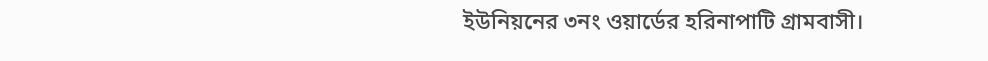ইউনিয়নের ৩নং ওয়ার্ডের হরিনাপাটি গ্রামবাসী।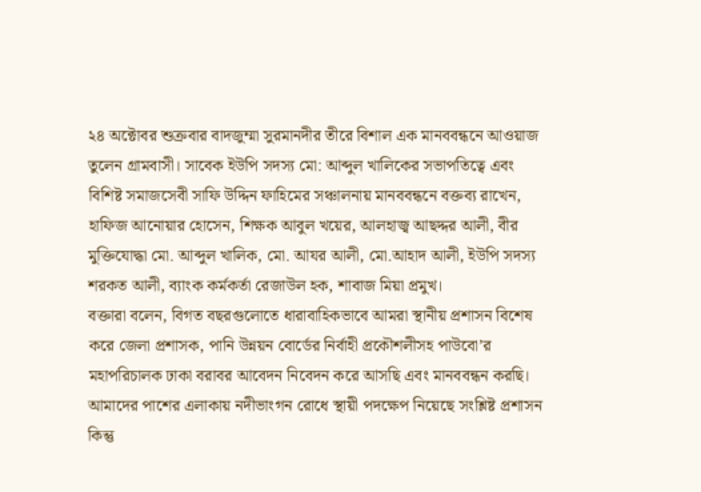২৪ অক্টোবর শুক্রবার বাদজুম্মা সুরমানদীর তীরে বিশাল এক মানববন্ধনে আওয়াজ তুলেন গ্রামবাসী। সাবেক ইউপি সদস্য মো: আব্দুল খালিকের সভাপতিত্বে এবং বিশিষ্ট সমাজসেবী সাফি উদ্দিন ফাহিমের সঞ্চালনায় মানববন্ধনে বক্তব্য রাখেন, হাফিজ আনোয়ার হোসেন, শিক্ষক আবুল খয়ের, আলহাজ্ব আছদ্দর আলী, বীর মুক্তিযোদ্ধা মো. আব্দুল খালিক, মো. আযর আলী, মো.আহাদ আলী, ইউপি সদস্য শরকত আলী, ব্যাংক কর্মকর্তা রেজাউল হক, শাবাজ মিয়া প্রমুখ।
বক্তারা বলেন, বিগত বছরগুলোতে ধারাবাহিকভাবে আমরা স্থানীয় প্রশাসন বিশেষ করে জেলা প্রশাসক, পানি উন্নয়ন বোর্ডের নির্বাহী প্রকৌশলীসহ পাউবো’র মহাপরিচালক ঢাকা বরাবর আবেদন নিবেদন করে আসছি এবং মানববন্ধন করছি। আমাদের পাশের এলাকায় নদীভাংগন রোধে স্থায়ী পদক্ষেপ নিয়েছে সংশ্লিষ্ট প্রশাসন কিন্তু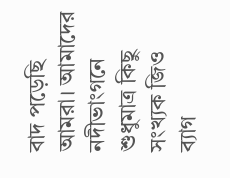বাদ পড়েছি আমরা। আমাদের নদীভাংগনে শুধুমাত্র কিছু সংখ্যক জিও ব্যাগ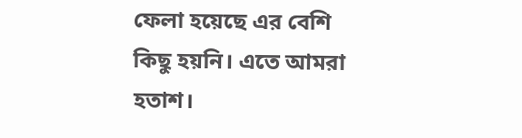ফেলা হয়েছে এর বেশি কিছু হয়নি। এতে আমরা হতাশ।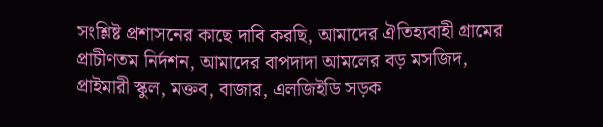সংশ্লিষ্ট প্রশাসনের কাছে দাবি করছি, আমাদের ঐতিহ্যবাহী গ্রামের প্রাচীণতম নির্দশন, আমাদের বাপদাদা আমলের বড় মসজিদ, প্রাইমারী স্কুল, মক্তব, বাজার, এলজিইডি সড়ক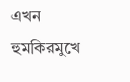এখন হুমকিরমুখে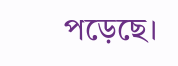পড়েছে।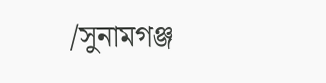/সুনামগঞ্জ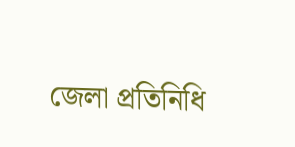জেলা প্রতিনিধি